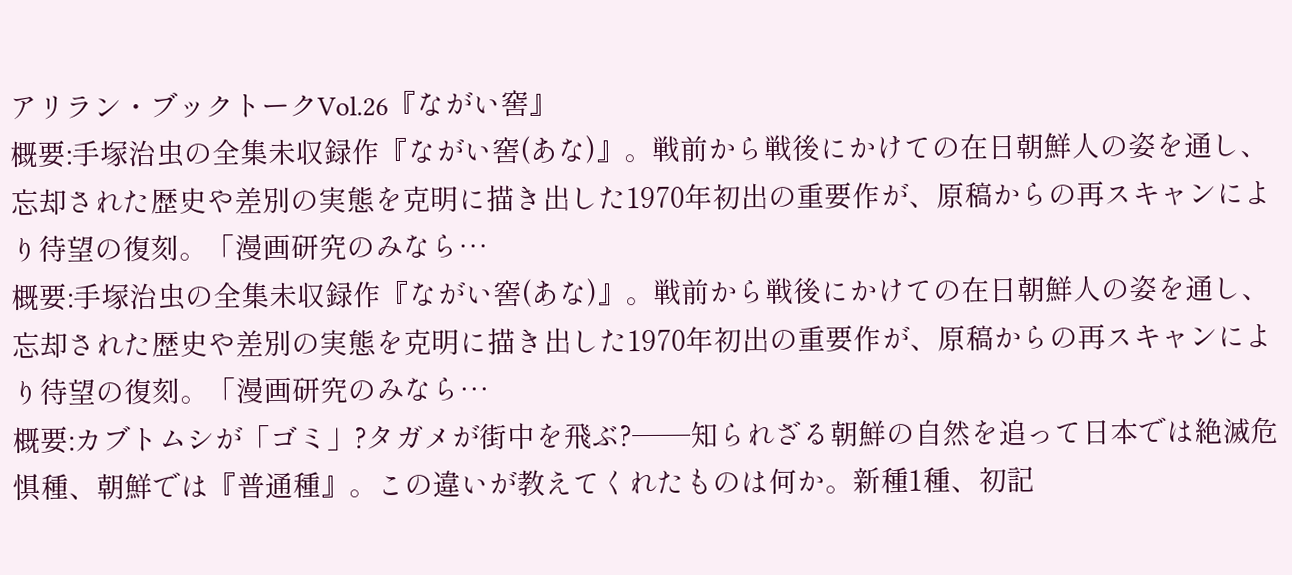アリラン・ブックトークVol.26『ながい窖』
概要:手塚治虫の全集未収録作『ながい窖(あな)』。戦前から戦後にかけての在日朝鮮人の姿を通し、忘却された歴史や差別の実態を克明に描き出した1970年初出の重要作が、原稿からの再スキャンにより待望の復刻。「漫画研究のみなら…
概要:手塚治虫の全集未収録作『ながい窖(あな)』。戦前から戦後にかけての在日朝鮮人の姿を通し、忘却された歴史や差別の実態を克明に描き出した1970年初出の重要作が、原稿からの再スキャンにより待望の復刻。「漫画研究のみなら…
概要:カブトムシが「ゴミ」?タガメが街中を飛ぶ?――知られざる朝鮮の自然を追って日本では絶滅危惧種、朝鮮では『普通種』。この違いが教えてくれたものは何か。新種1種、初記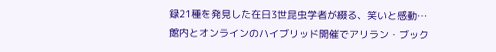録21種を発見した在日3世昆虫学者が綴る、笑いと感動…
館内とオンラインのハイブリッド開催でアリラン・ブック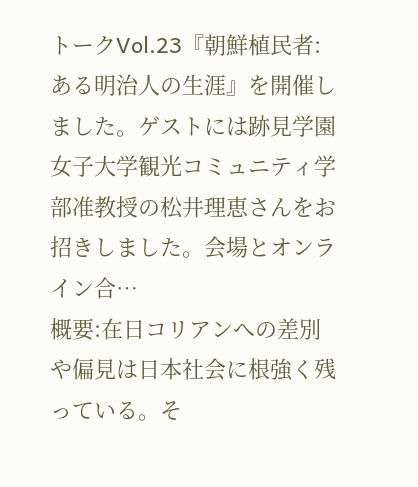トークVol.23『朝鮮植民者:ある明治人の生涯』を開催しました。ゲストには跡見学園女子大学観光コミュニティ学部准教授の松井理恵さんをお招きしました。会場とオンライン合…
概要:在日コリアンへの差別や偏見は日本社会に根強く残っている。そ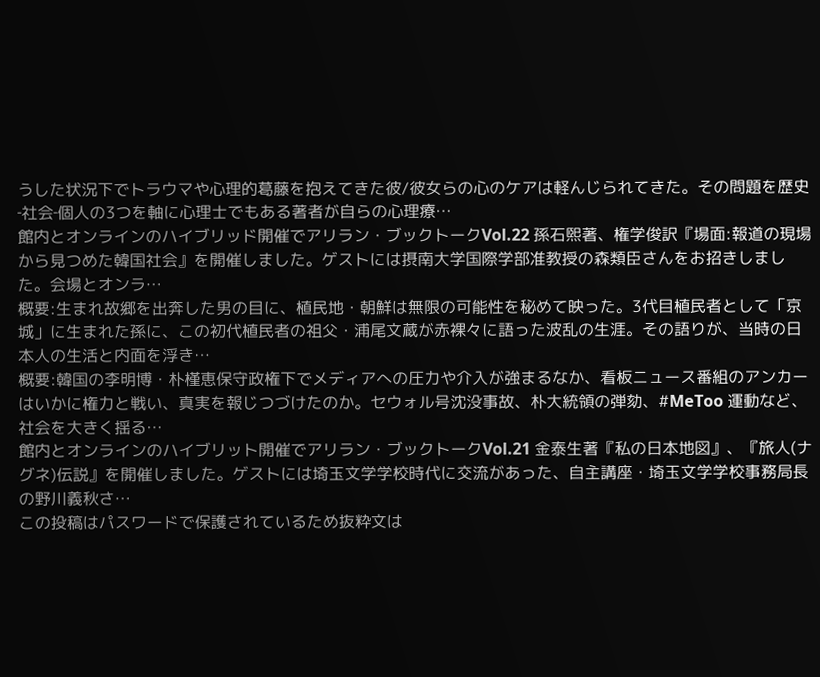うした状況下でトラウマや心理的葛藤を抱えてきた彼/彼女らの心のケアは軽んじられてきた。その問題を歴史‐社会‐個人の3つを軸に心理士でもある著者が自らの心理療…
館内とオンラインのハイブリッド開催でアリラン・ブックトークVol.22 孫石煕著、権学俊訳『場面:報道の現場から見つめた韓国社会』を開催しました。ゲストには摂南大学国際学部准教授の森類臣さんをお招きしました。会場とオンラ…
概要:生まれ故郷を出奔した男の目に、植民地・朝鮮は無限の可能性を秘めて映った。3代目植民者として「京城」に生まれた孫に、この初代植民者の祖父・浦尾文蔵が赤裸々に語った波乱の生涯。その語りが、当時の日本人の生活と内面を浮き…
概要:韓国の李明博・朴槿恵保守政権下でメディアへの圧力や介入が強まるなか、看板ニュース番組のアンカーはいかに権力と戦い、真実を報じつづけたのか。セウォル号沈没事故、朴大統領の弾劾、#MeToo 運動など、社会を大きく揺る…
館内とオンラインのハイブリット開催でアリラン・ブックトークVol.21 金泰生著『私の日本地図』、『旅人(ナグネ)伝説』を開催しました。ゲストには埼玉文学学校時代に交流があった、自主講座・埼玉文学学校事務局長の野川義秋さ…
この投稿はパスワードで保護されているため抜粋文は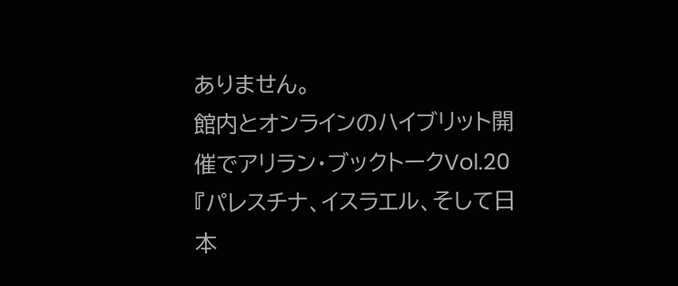ありません。
館内とオンラインのハイブリット開催でアリラン・ブックトークVol.20『パレスチナ、イスラエル、そして日本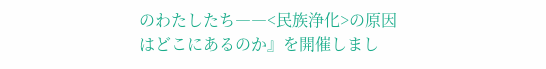のわたしたち――<民族浄化>の原因はどこにあるのか』を開催しまし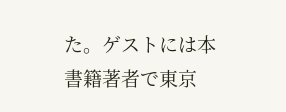た。ゲストには本書籍著者で東京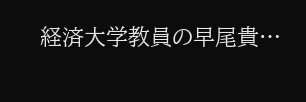経済大学教員の早尾貴…